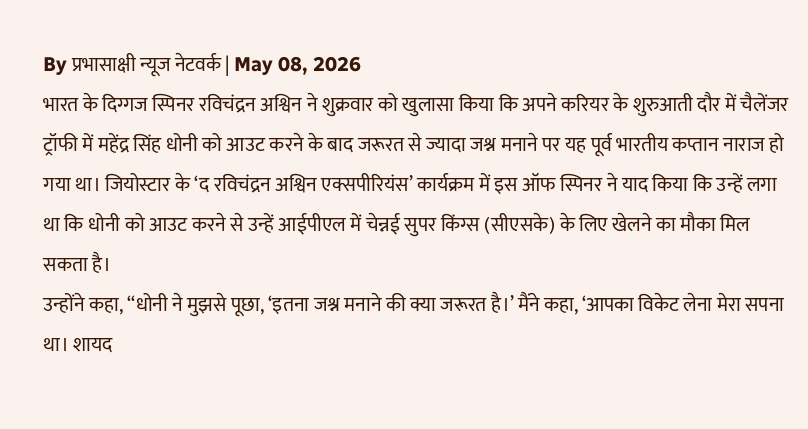By प्रभासाक्षी न्यूज नेटवर्क | May 08, 2026
भारत के दिग्गज स्पिनर रविचंद्रन अश्विन ने शुक्रवार को खुलासा किया कि अपने करियर के शुरुआती दौर में चैलेंजर ट्रॉफी में महेंद्र सिंह धोनी को आउट करने के बाद जरूरत से ज्यादा जश्न मनाने पर यह पूर्व भारतीय कप्तान नाराज हो गया था। जियोस्टार के ‘द रविचंद्रन अश्विन एक्सपीरियंस’ कार्यक्रम में इस ऑफ स्पिनर ने याद किया कि उन्हें लगा था कि धोनी को आउट करने से उन्हें आईपीएल में चेन्नई सुपर किंग्स (सीएसके) के लिए खेलने का मौका मिल सकता है।
उन्होंने कहा, ‘‘धोनी ने मुझसे पूछा, ‘इतना जश्न मनाने की क्या जरूरत है।’ मैंने कहा, ‘आपका विकेट लेना मेरा सपना था। शायद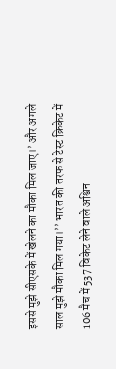इससे मुझे सीएसके में खेलने का मौका मिल जाए।’ और अगले साल मुझे मौका मिल गया।’’ भारत की तरफ से टेस्ट क्रिकेट में 106 मैच में 537 विकेट लेने वाले अश्विन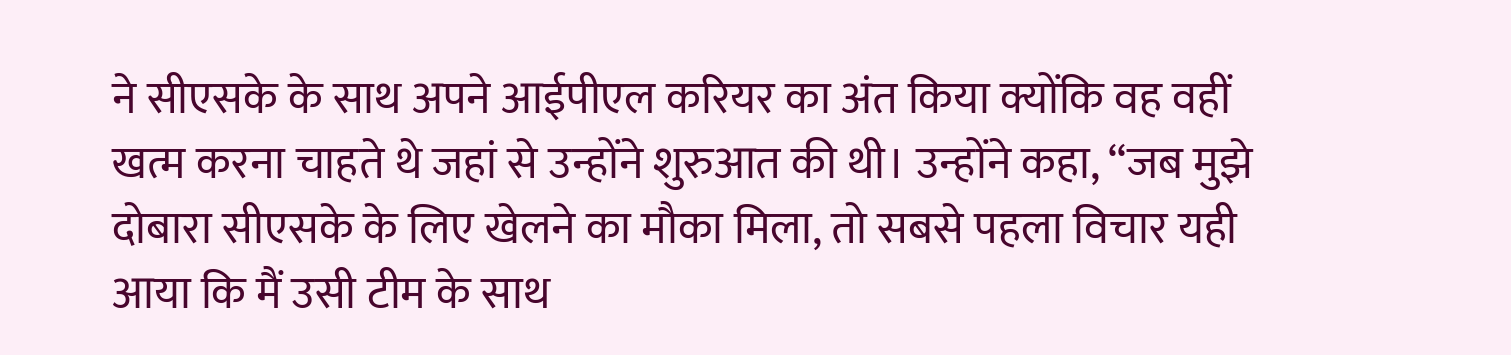ने सीएसके के साथ अपने आईपीएल करियर का अंत किया क्योंकि वह वहीं खत्म करना चाहते थे जहां से उन्होंने शुरुआत की थी। उन्होंने कहा, ‘‘जब मुझे दोबारा सीएसके के लिए खेलने का मौका मिला, तो सबसे पहला विचार यही आया कि मैं उसी टीम के साथ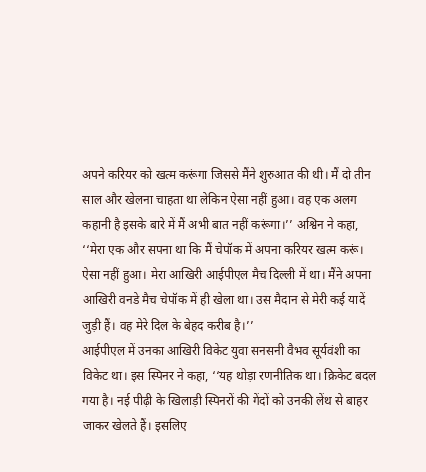अपने करियर को खत्म करूंगा जिससे मैंने शुरुआत की थी। मैं दो तीन साल और खेलना चाहता था लेकिन ऐसा नहीं हुआ। वह एक अलग कहानी है इसके बारे में मैं अभी बात नहीं करूंगा।’’ अश्विन ने कहा, ‘‘मेरा एक और सपना था कि मैं चेपॉक में अपना करियर खत्म करूं। ऐसा नहीं हुआ। मेरा आखिरी आईपीएल मैच दिल्ली में था। मैंने अपना आखिरी वनडे मैच चेपॉक में ही खेला था। उस मैदान से मेरी कई यादें जुड़ी हैं। वह मेरे दिल के बेहद करीब है।’’
आईपीएल में उनका आखिरी विकेट युवा सनसनी वैभव सूर्यवंशी का विकेट था। इस स्पिनर ने कहा, ‘‘यह थोड़ा रणनीतिक था। क्रिकेट बदल गया है। नई पीढ़ी के खिलाड़ी स्पिनरों की गेंदों को उनकी लेंथ से बाहर जाकर खेलते हैं। इसलिए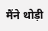मैंने थोड़ी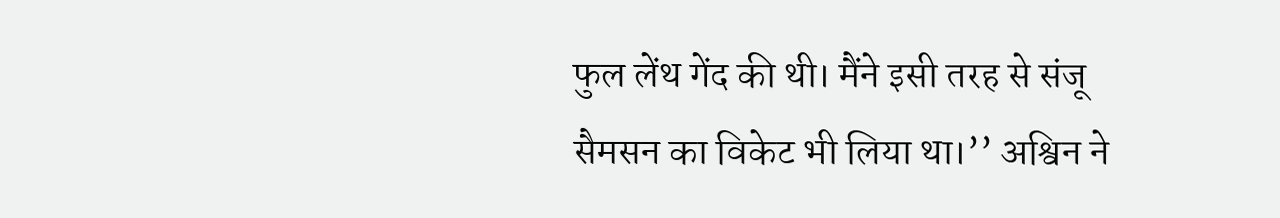फुल लेंथ गेंद की थी। मैंने इसी तरह से संजू सैमसन का विकेट भी लिया था।’’ अश्विन ने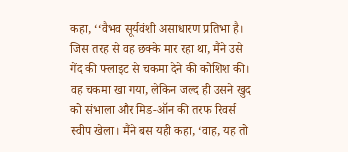कहा, ‘‘वैभव सूर्यवंशी असाधारण प्रतिभा है। जिस तरह से वह छक्के मार रहा था, मैंने उसे गेंद की फ्लाइट से चकमा देने की कोशिश की। वह चकमा खा गया, लेकिन जल्द ही उसने खुद को संभाला और मिड-ऑन की तरफ रिवर्स स्वीप खेला। मैंने बस यही कहा, ‘वाह, यह तो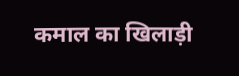कमाल का खिलाड़ी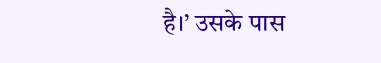है।’ उसके पास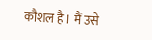कौशल है। मैं उसे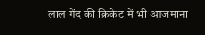लाल गेंद की क्रिकेट में भी आजमाना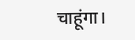चाहूंगा।